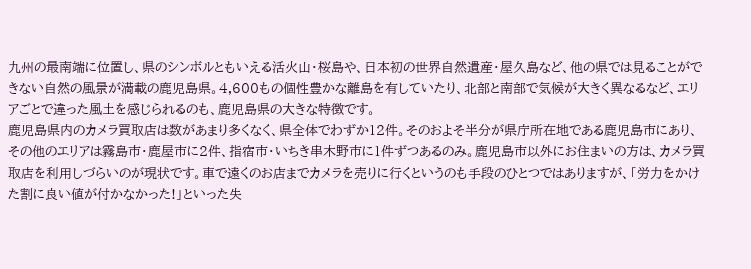九州の最南端に位置し、県のシンボルともいえる活火山・桜島や、日本初の世界自然遺産・屋久島など、他の県では見ることができない自然の風景が満載の鹿児島県。4,600もの個性豊かな離島を有していたり、北部と南部で気候が大きく異なるなど、エリアごとで違った風土を感じられるのも、鹿児島県の大きな特徴です。
鹿児島県内のカメラ買取店は数があまり多くなく、県全体でわずか12件。そのおよそ半分が県庁所在地である鹿児島市にあり、その他のエリアは霧島市・鹿屋市に2件、指宿市・いちき串木野市に1件ずつあるのみ。鹿児島市以外にお住まいの方は、カメラ買取店を利用しづらいのが現状です。車で遠くのお店までカメラを売りに行くというのも手段のひとつではありますが、「労力をかけた割に良い値が付かなかった!」といった失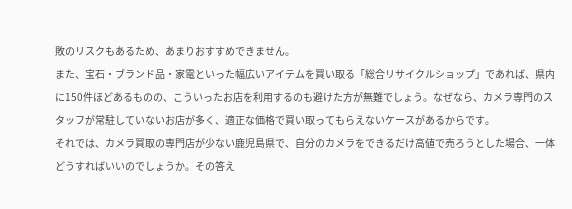敗のリスクもあるため、あまりおすすめできません。
また、宝石・ブランド品・家電といった幅広いアイテムを買い取る「総合リサイクルショップ」であれば、県内に150件ほどあるものの、こういったお店を利用するのも避けた方が無難でしょう。なぜなら、カメラ専門のスタッフが常駐していないお店が多く、適正な価格で買い取ってもらえないケースがあるからです。
それでは、カメラ買取の専門店が少ない鹿児島県で、自分のカメラをできるだけ高値で売ろうとした場合、一体どうすればいいのでしょうか。その答え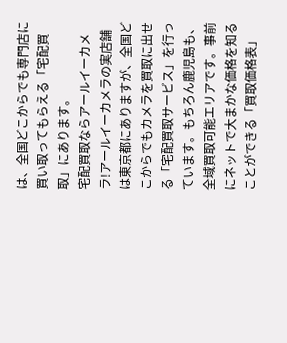は、全国どこからでも専門店に買い取ってもらえる「宅配買取」にあります。
宅配買取ならアールイーカメラ!アールイーカメラの実店舗は東京都にありますが、全国どこからでもカメラを買取に出せる「宅配買取サービス」を行っています。もちろん鹿児島も、全域買取可能エリアです。事前にネットで大まかな価格を知ることができる「買取価格表」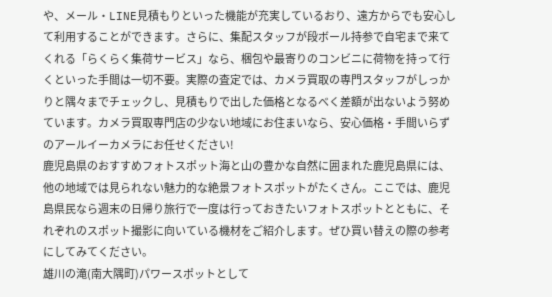や、メール・LINE見積もりといった機能が充実しているおり、遠方からでも安心して利用することができます。さらに、集配スタッフが段ボール持参で自宅まで来てくれる「らくらく集荷サービス」なら、梱包や最寄りのコンビニに荷物を持って行くといった手間は一切不要。実際の査定では、カメラ買取の専門スタッフがしっかりと隅々までチェックし、見積もりで出した価格となるべく差額が出ないよう努めています。カメラ買取専門店の少ない地域にお住まいなら、安心価格・手間いらずのアールイーカメラにお任せください!
鹿児島県のおすすめフォトスポット海と山の豊かな自然に囲まれた鹿児島県には、他の地域では見られない魅力的な絶景フォトスポットがたくさん。ここでは、鹿児島県民なら週末の日帰り旅行で一度は行っておきたいフォトスポットとともに、それぞれのスポット撮影に向いている機材をご紹介します。ぜひ買い替えの際の参考にしてみてください。
雄川の滝(南大隅町)パワースポットとして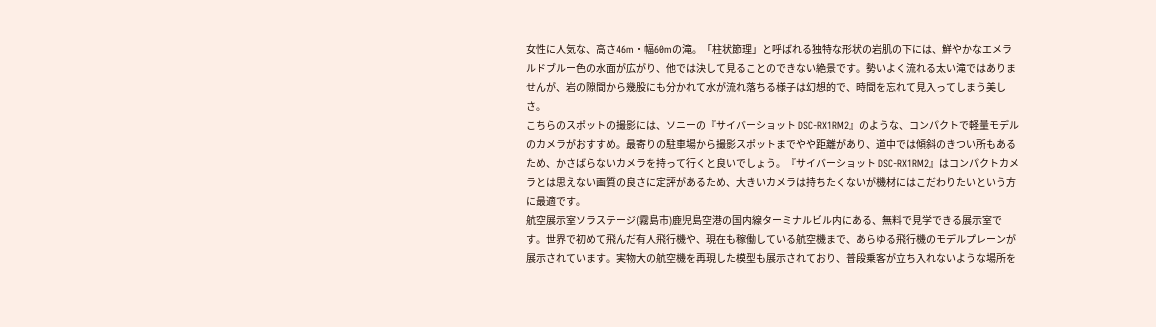女性に人気な、高さ46m・幅60mの滝。「柱状節理」と呼ばれる独特な形状の岩肌の下には、鮮やかなエメラルドブルー色の水面が広がり、他では決して見ることのできない絶景です。勢いよく流れる太い滝ではありませんが、岩の隙間から幾股にも分かれて水が流れ落ちる様子は幻想的で、時間を忘れて見入ってしまう美しさ。
こちらのスポットの撮影には、ソニーの『サイバーショット DSC-RX1RM2』のような、コンパクトで軽量モデルのカメラがおすすめ。最寄りの駐車場から撮影スポットまでやや距離があり、道中では傾斜のきつい所もあるため、かさばらないカメラを持って行くと良いでしょう。『サイバーショット DSC-RX1RM2』はコンパクトカメラとは思えない画質の良さに定評があるため、大きいカメラは持ちたくないが機材にはこだわりたいという方に最適です。
航空展示室ソラステージ(霧島市)鹿児島空港の国内線ターミナルビル内にある、無料で見学できる展示室です。世界で初めて飛んだ有人飛行機や、現在も稼働している航空機まで、あらゆる飛行機のモデルプレーンが展示されています。実物大の航空機を再現した模型も展示されており、普段乗客が立ち入れないような場所を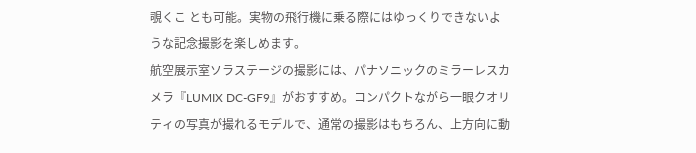覗くこ とも可能。実物の飛行機に乗る際にはゆっくりできないような記念撮影を楽しめます。
航空展示室ソラステージの撮影には、パナソニックのミラーレスカメラ『LUMIX DC-GF9』がおすすめ。コンパクトながら一眼クオリティの写真が撮れるモデルで、通常の撮影はもちろん、上方向に動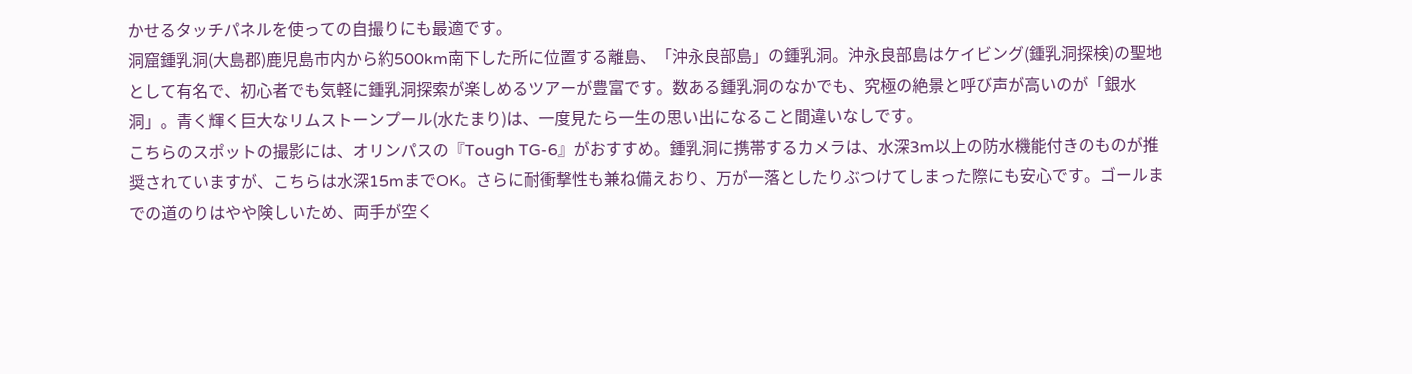かせるタッチパネルを使っての自撮りにも最適です。
洞窟鍾乳洞(大島郡)鹿児島市内から約500km南下した所に位置する離島、「沖永良部島」の鍾乳洞。沖永良部島はケイビング(鍾乳洞探検)の聖地として有名で、初心者でも気軽に鍾乳洞探索が楽しめるツアーが豊富です。数ある鍾乳洞のなかでも、究極の絶景と呼び声が高いのが「銀水洞」。青く輝く巨大なリムストーンプール(水たまり)は、一度見たら一生の思い出になること間違いなしです。
こちらのスポットの撮影には、オリンパスの『Tough TG-6』がおすすめ。鍾乳洞に携帯するカメラは、水深3m以上の防水機能付きのものが推奨されていますが、こちらは水深15mまでOK。さらに耐衝撃性も兼ね備えおり、万が一落としたりぶつけてしまった際にも安心です。ゴールまでの道のりはやや険しいため、両手が空く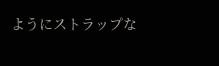ようにストラップな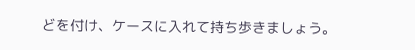どを付け、ケースに入れて持ち歩きましょう。